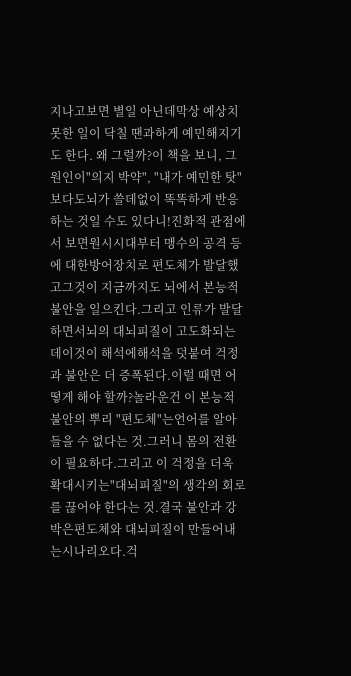지나고보면 별일 아닌데막상 예상치 못한 일이 닥칠 땐과하게 예민해지기도 한다. 왜 그럴까?이 책을 보니, 그 원인이"의지 박약", "내가 예민한 탓"보다도뇌가 쓸데없이 똑똑하게 반응하는 것일 수도 있다니!진화적 관점에서 보면원시시대부터 맹수의 공격 등에 대한방어장치로 편도체가 발달했고그것이 지금까지도 뇌에서 본능적 불안을 일으킨다.그리고 인류가 발달하면서뇌의 대뇌피질이 고도화되는데이것이 해석에해석을 덧붙여 걱정과 불안은 더 증폭된다.이럴 때면 어떻게 해야 할까?놀라운건 이 본능적 불안의 뿌리 "편도체"는언어를 알아 들을 수 없다는 것.그러니 몸의 전환이 필요하다.그리고 이 걱정을 더욱 확대시키는"대뇌피질"의 생각의 회로를 끊어야 한다는 것.결국 불안과 강박은편도체와 대뇌피질이 만들어내는시나리오다.걱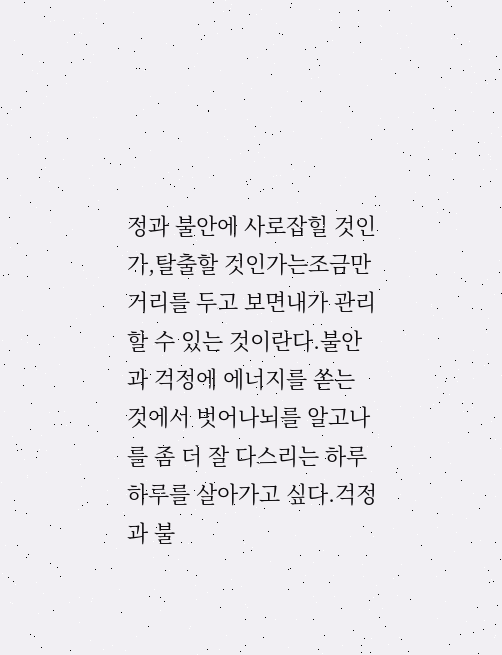정과 불안에 사로잡힐 것인가,탈출할 것인가는조금만 거리를 두고 보면내가 관리할 수 있는 것이란다.불안과 걱정에 에너지를 쏟는 것에서 벗어나뇌를 알고나를 좀 더 잘 다스리는 하루하루를 살아가고 싶다.걱정과 불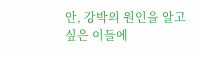안, 강박의 원인을 알고 싶은 이들에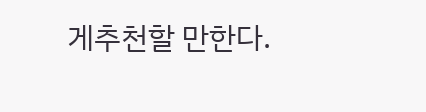게추천할 만한다.